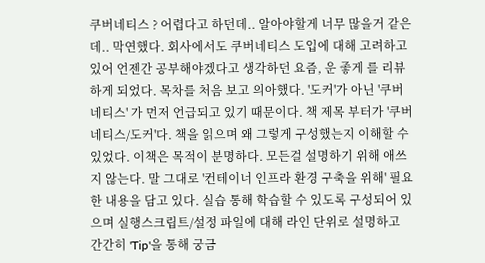쿠버네티스 ? 어렵다고 하던데.. 알아야할게 너무 많을거 같은데.. 막연했다. 회사에서도 쿠버네티스 도입에 대해 고려하고 있어 언젠간 공부해야겠다고 생각하던 요즘, 운 좋게 를 리뷰하게 되었다. 목차를 처음 보고 의아했다. '도커'가 아닌 '쿠버네티스' 가 먼저 언급되고 있기 때문이다. 책 제목 부터가 '쿠버네티스/도커'다. 책을 읽으며 왜 그렇게 구성했는지 이해할 수 있었다. 이책은 목적이 분명하다. 모든걸 설명하기 위해 애쓰지 않는다. 말 그대로 '컨테이너 인프라 환경 구축을 위해' 필요한 내용을 담고 있다. 실습 통해 학습할 수 있도록 구성되어 있으며 실행스크립트/설정 파일에 대해 라인 단위로 설명하고 간간히 'Tip'을 통해 궁금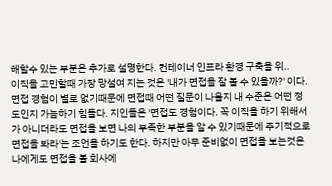해할수 있는 부분은 추가로 설명한다. 컨테이너 인프라 환경 구축을 위..
이직을 고민할때 가장 망설여 지는 것은 '내가 면접을 잘 볼 수 있을까?' 이다. 면접 경험이 별로 없기때문에 면접때 어떤 질문이 나올지 내 수준은 어떤 정도인지 가늠하기 힘들다. 지인들은 '면접도 경험이다. 꼭 이직을 하기 위해서가 아니더라도 면접을 보면 나의 부족한 부분을 알 수 있기때문에 주기적으로 면접을 봐라'는 조언을 하기도 한다. 하지만 아무 준비없이 면접을 보는것은 나에게도 면접을 볼 회사에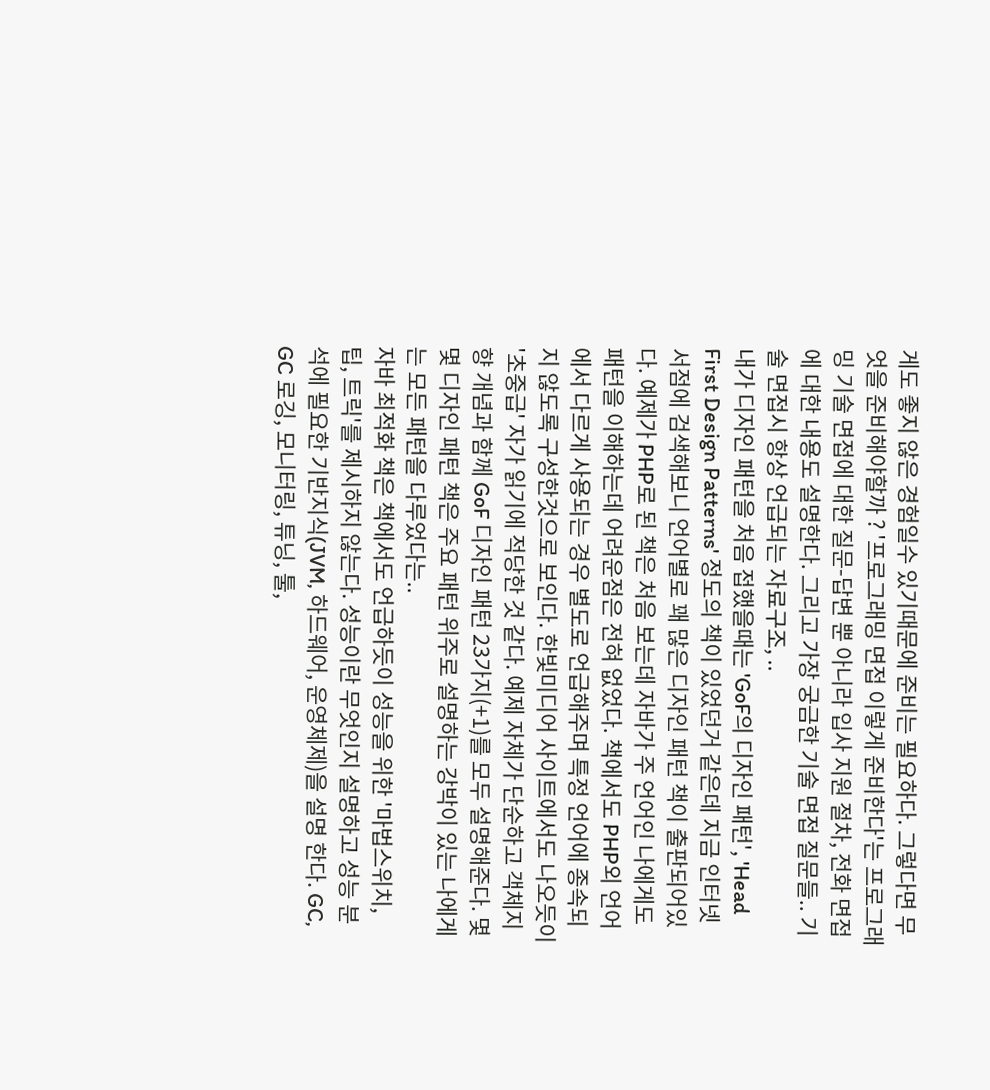게도 좋지 않은 경험일수 있기때문에 준비는 필요하다. 그렇다면 무엇을 준비해야할까 ? '프로그래밍 면접 이렇게 준비한다'는 프로그래밍 기술 면접에 대한 질문-답변 뿐 아니라 입사 지원 절차, 전화 면접에 대한 내용도 설명한다. 그리고 가장 궁금한 기술 면접 질문들.. 기술 면접시 항상 언급되는 자료구조, ..
내가 디자인 패턴을 처음 접했을때는 'GoF의 디자인 패턴', 'Head First Design Patterns' 정도의 책이 있었던거 같은데 지금 인터넷 서점에 검색해보니 언어별로 꽤 많은 디자인 패턴 책이 출판되어있다. 예제가 PHP로 된 책은 처음 보는데 자바가 주 언어인 나에게도 패턴을 이해하는데 어려운점은 전혀 없었다. 책에서도 PHP외 언어에서 다르게 사용되는 경우 별도로 언급해주며 특정 언어에 종속되지 않도록 구성한것으로 보인다. 한빛미디어 사이트에서도 나오듯이 '초중급' 자가 읽기에 적당한 것 같다. 예제 자체가 단순하고 객체지향 개념과 함께 GoF 디자인 패턴 23가지(+1)를 모두 설명해준다. 몇몇 디자인 패턴 책은 주요 패턴 위주로 설명하는 강박이 있는 나에게는 모든 패턴을 다루었다는..
자바 최적화 책은 책에서도 언급하듯이 성능을 위한 '마법스위치, 팁, 트릭'를 제시하지 않는다. 성능이란 무엇인지 설명하고 성능 분석에 필요한 기반지식(JVM, 하드웨어, 운영체제)을 설명 한다. GC, GC 로깅, 모니터링, 튜닝, 툴,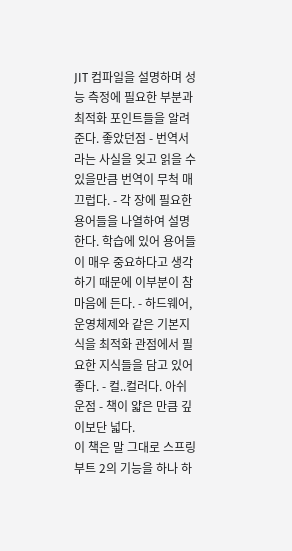JIT 컴파일을 설명하며 성능 측정에 필요한 부분과 최적화 포인트들을 알려준다. 좋았던점 - 번역서라는 사실을 잊고 읽을 수 있을만큼 번역이 무척 매끄럽다. - 각 장에 필요한 용어들을 나열하여 설명한다. 학습에 있어 용어들이 매우 중요하다고 생각하기 때문에 이부분이 참 마음에 든다. - 하드웨어, 운영체제와 같은 기본지식을 최적화 관점에서 필요한 지식들을 담고 있어 좋다. - 컬..컬러다. 아쉬운점 - 책이 얇은 만큼 깊이보단 넓다.
이 책은 말 그대로 스프링 부트 2의 기능을 하나 하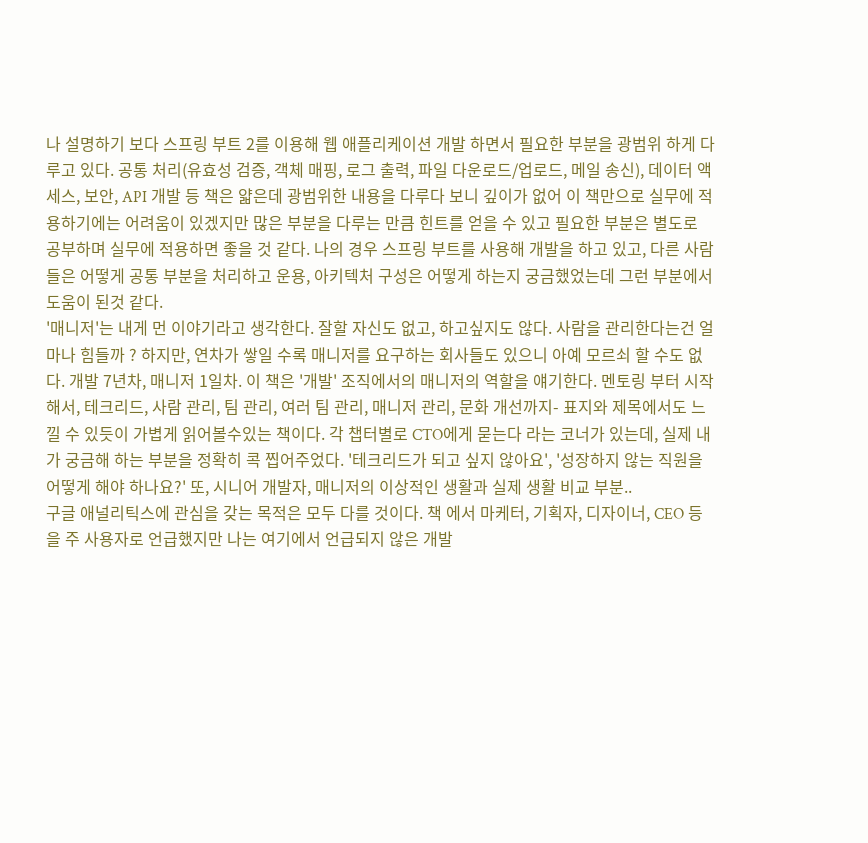나 설명하기 보다 스프링 부트 2를 이용해 웹 애플리케이션 개발 하면서 필요한 부분을 광범위 하게 다루고 있다. 공통 처리(유효성 검증, 객체 매핑, 로그 출력, 파일 다운로드/업로드, 메일 송신), 데이터 액세스, 보안, API 개발 등 책은 얇은데 광범위한 내용을 다루다 보니 깊이가 없어 이 책만으로 실무에 적용하기에는 어려움이 있겠지만 많은 부분을 다루는 만큼 힌트를 얻을 수 있고 필요한 부분은 별도로 공부하며 실무에 적용하면 좋을 것 같다. 나의 경우 스프링 부트를 사용해 개발을 하고 있고, 다른 사람들은 어떻게 공통 부분을 처리하고 운용, 아키텍처 구성은 어떻게 하는지 궁금했었는데 그런 부분에서 도움이 된것 같다.
'매니저'는 내게 먼 이야기라고 생각한다. 잘할 자신도 없고, 하고싶지도 않다. 사람을 관리한다는건 얼마나 힘들까 ? 하지만, 연차가 쌓일 수록 매니저를 요구하는 회사들도 있으니 아예 모르쇠 할 수도 없다. 개발 7년차, 매니저 1일차. 이 책은 '개발' 조직에서의 매니저의 역할을 얘기한다. 멘토링 부터 시작해서, 테크리드, 사람 관리, 팀 관리, 여러 팀 관리, 매니저 관리, 문화 개선까지- 표지와 제목에서도 느낄 수 있듯이 가볍게 읽어볼수있는 책이다. 각 챕터별로 CTO에게 묻는다 라는 코너가 있는데, 실제 내가 궁금해 하는 부분을 정확히 콕 찝어주었다. '테크리드가 되고 싶지 않아요', '성장하지 않는 직원을 어떻게 해야 하나요?' 또, 시니어 개발자, 매니저의 이상적인 생활과 실제 생활 비교 부분..
구글 애널리틱스에 관심을 갖는 목적은 모두 다를 것이다. 책 에서 마케터, 기획자, 디자이너, CEO 등을 주 사용자로 언급했지만 나는 여기에서 언급되지 않은 개발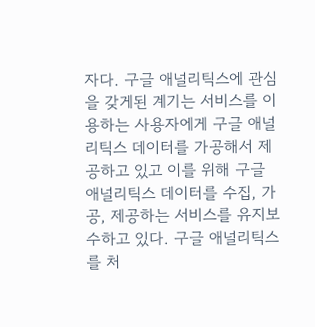자다. 구글 애널리틱스에 관심을 갖게된 계기는 서비스를 이용하는 사용자에게 구글 애널리틱스 데이터를 가공해서 제공하고 있고 이를 위해 구글 애널리틱스 데이터를 수집, 가공, 제공하는 서비스를 유지보수하고 있다. 구글 애널리틱스를 처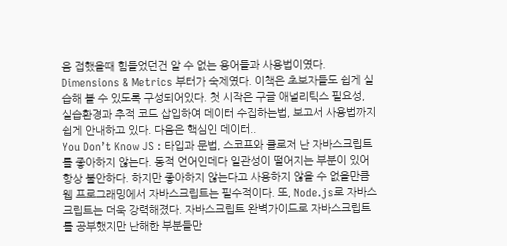음 접했을때 힘들었던건 알 수 없는 용어들과 사용법이였다. Dimensions & Metrics 부터가 숙제였다. 이책은 초보자들도 쉽게 실습해 볼 수 있도록 구성되어있다. 첫 시작은 구글 애널리틱스 필요성, 실습환경과 추적 코드 삽입하여 데이터 수집하는법, 보고서 사용법까지 쉽게 안내하고 있다. 다음은 핵심인 데이터..
You Don’t Know JS : 타입과 문법, 스코프와 클로저 난 자바스크립트를 좋아하지 않는다. 동적 언어인데다 일관성이 떨어지는 부분이 있어 항상 불안하다. 하지만 좋아하지 않는다고 사용하지 않을 수 없을만큼 웹 프로그래밍에서 자바스크립트는 필수적이다. 또, Node.js로 자바스크립트는 더욱 강력해졌다. 자바스크립트 완벽가이드로 자바스크립트를 공부했지만 난해한 부분들만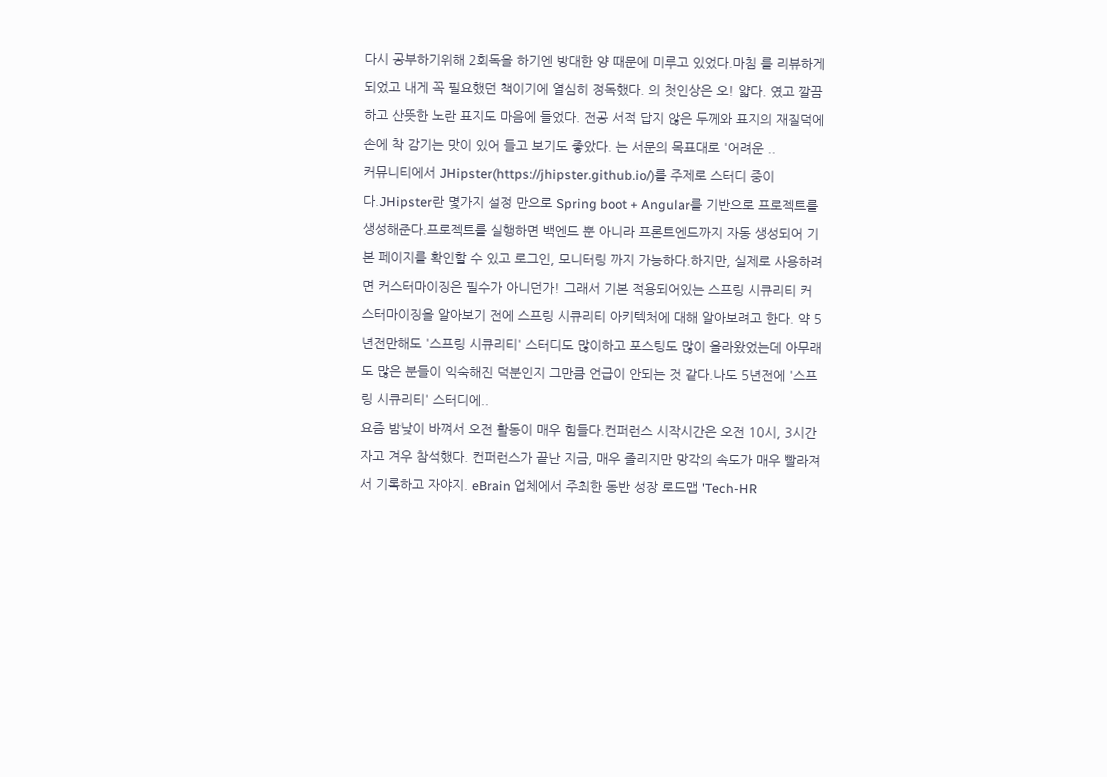다시 공부하기위해 2회독을 하기엔 방대한 양 때문에 미루고 있었다.마침 를 리뷰하게되었고 내게 꼭 필요했던 책이기에 열심히 정독했다. 의 첫인상은 오! 얇다. 였고 깔끔하고 산뜻한 노란 표지도 마음에 들었다. 전공 서적 답지 않은 두께와 표지의 재질덕에 손에 착 감기는 맛이 있어 들고 보기도 좋았다. 는 서문의 목표대로 '어려운 ..
커뮤니티에서 JHipster(https://jhipster.github.io/)를 주제로 스터디 중이다.JHipster란 몇가지 설정 만으로 Spring boot + Angular를 기반으로 프로젝트를 생성해준다.프로젝트를 실행하면 백엔드 뿐 아니라 프론트엔드까지 자동 생성되어 기본 페이지를 확인할 수 있고 로그인, 모니터링 까지 가능하다.하지만, 실제로 사용하려면 커스터마이징은 필수가 아니던가! 그래서 기본 적용되어있는 스프링 시큐리티 커스터마이징을 알아보기 전에 스프링 시큐리티 아키텍처에 대해 알아보려고 한다. 약 5년전만해도 '스프링 시큐리티' 스터디도 많이하고 포스팅도 많이 올라왔었는데 아무래도 많은 분들이 익숙해진 덕분인지 그만큼 언급이 안되는 것 같다.나도 5년전에 '스프링 시큐리티' 스터디에..
요즘 밤낮이 바껴서 오전 활동이 매우 힘들다.컨퍼런스 시작시간은 오전 10시, 3시간 자고 겨우 참석했다. 컨퍼런스가 끝난 지금, 매우 졸리지만 망각의 속도가 매우 빨라져서 기록하고 자야지. eBrain 업체에서 주최한 동반 성장 로드맵 'Tech-HR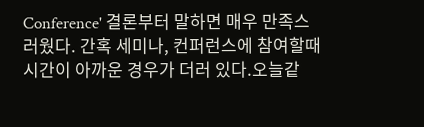Conference' 결론부터 말하면 매우 만족스러웠다. 간혹 세미나, 컨퍼런스에 참여할때 시간이 아까운 경우가 더러 있다.오늘같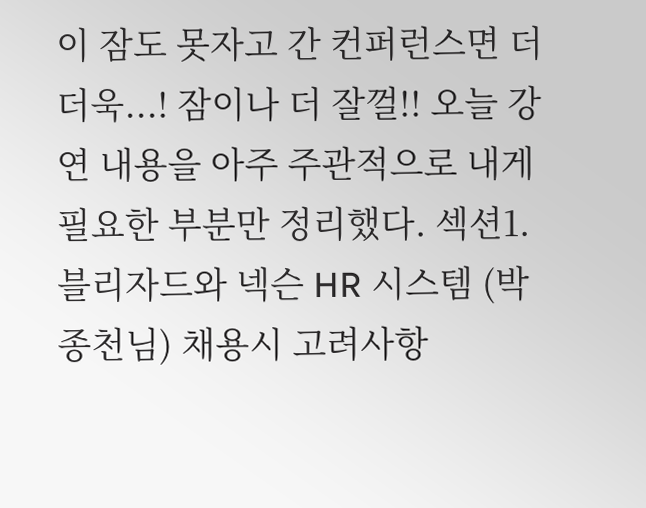이 잠도 못자고 간 컨퍼런스면 더더욱...! 잠이나 더 잘껄!! 오늘 강연 내용을 아주 주관적으로 내게 필요한 부분만 정리했다. 섹션1. 블리자드와 넥슨 HR 시스템 (박종천님) 채용시 고려사항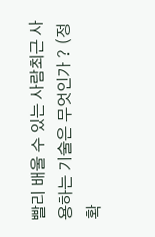빨리 배울 수 있는 사람최근 사용하는 기술은 무엇인가 ? (정확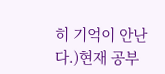히 기억이 안난다.)현재 공부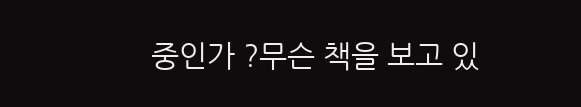중인가 ?무슨 책을 보고 있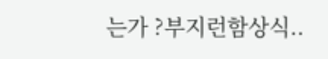는가 ?부지런함상식..